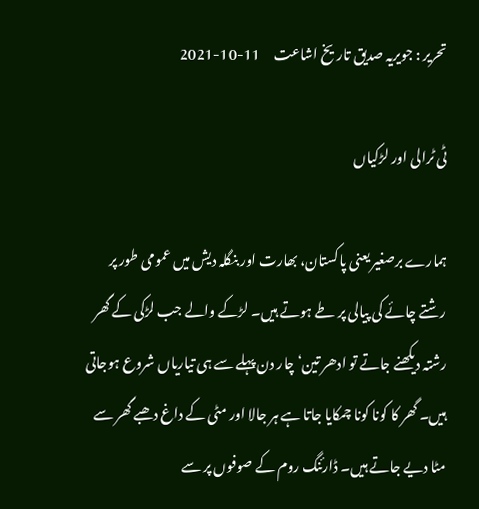تحریر : جویریہ صدیق تاریخ اشاعت     11-10-2021

ٹی ٹرالی اور لڑکیاں

ہمارے برصغیر یعنی پاکستان، بھارت اور بنگلہ دیش میں عمومی طور پر رشتے چائے کی پیالی پر طے ہوتے ہیں۔ لڑکے والے جب لڑکی کے گھر رشتہ دیکھنے جاتے تو ادھر تین‘ چار دن پہلے سے ہی تیاریاں شروع ہوجاتی ہیں۔ گھر کا کونا کونا چمکایا جاتا ہے ہر جالا اور مٹی کے داغ دھبے گھر سے مٹا دیے جاتے ہیں۔ ڈارئنگ روم کے صوفوں پر سے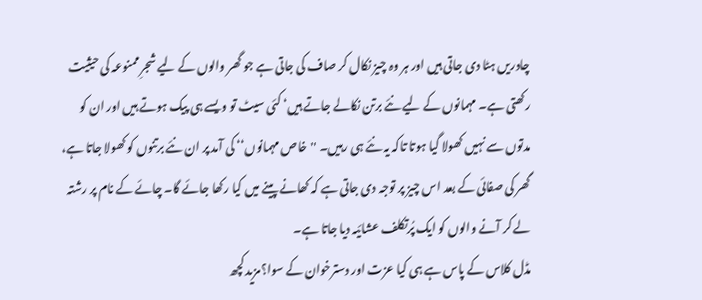چادریں ہٹا دی جاتی ہیں اور ہر وہ چیز نکال کر صاف کی جاتی ہے جو گھر والوں کے لیے شجرِ ممنوعہ کی حیثیت رکھتی ہے۔ مہمانوں کے لیے نئے برتن نکالے جاتے ہیں‘ کئی سیٹ تو ویسے ہی پیک ہوتے ہیں اور ان کو مدتوں سے نہیں کھولا گیا ہوتا تاکہ یہ نئے ہی رہیں۔ ''خاص مہمانوں‘‘ کی آمد پر ان نئے برتنوں کو کھولا جاتا ہے، گھر کی صفائی کے بعد اس چیز پر توجہ دی جاتی ہے کہ کھانے پینے میں کیا رکھا جائے گا۔ چائے کے نام پر رشتہ لے کر آنے والوں کو ایک پُرتکلف عشائیہ دیا جاتا ہے۔
مڈل کلاس کے پاس ہے ہی کیا عزت اور دسترخوان کے سوا؟مزید کچھ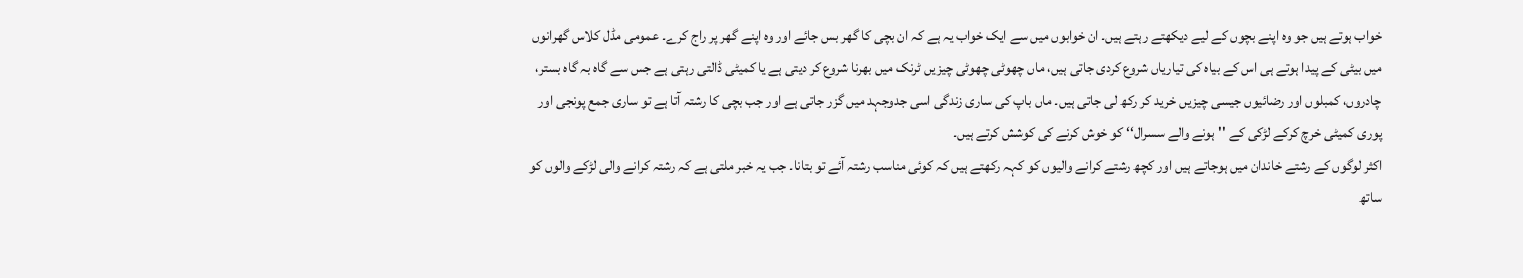خواب ہوتے ہیں جو وہ اپنے بچوں کے لیے دیکھتے رہتے ہیں۔ ان خوابوں میں سے ایک خواب یہ ہے کہ ان بچی کا گھر بس جائے اور وہ اپنے گھر پر راج کرے۔ عمومی مڈل کلاس گھرانوں میں بیٹی کے پیدا ہوتے ہی اس کے بیاہ کی تیاریاں شروع کردی جاتی ہیں، ماں چھوٹی چھوٹی چیزیں ٹرنک میں بھرنا شروع کر دیتی ہے یا کمیٹی ڈالتی رہتی ہے جس سے گاہ بہ گاہ بستر، چادروں، کمبلوں اور رضائیوں جیسی چیزیں خرید کر رکھ لی جاتی ہیں۔ ماں باپ کی ساری زندگی اسی جدوجہد میں گزر جاتی ہے اور جب بچی کا رشتہ آتا ہے تو ساری جمع پونجی اور پوری کمیٹی خرچ کرکے لڑکی کے ''ہونے والے سسرال‘‘ کو خوش کرنے کی کوشش کرتے ہیں۔
اکثر لوگوں کے رشتے خاندان میں ہوجاتے ہیں اور کچھ رشتے کرانے والیوں کو کہہ رکھتے ہیں کہ کوئی مناسب رشتہ آئے تو بتانا۔ جب یہ خبر ملتی ہے کہ رشتہ کرانے والی لڑکے والوں کو ساتھ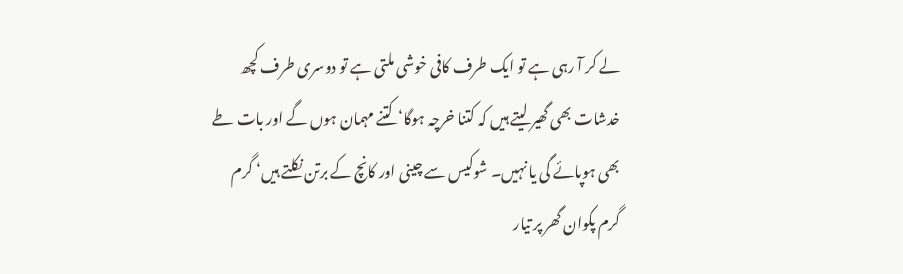لے کر آ رہی ہے تو ایک طرف کافی خوشی ملتی ہے تو دوسری طرف کچھ خدشات بھی گھیر لیتے ہیں کہ کتنا خرچہ ہوگا‘ کتنے مہمان ہوں گے اور بات طے بھی ہوپائے گی یا نہیں۔ شوکیس سے چینی اور کانچ کے برتن نکلتے ہیں‘ گرم گرم پکوان گھر پر تیار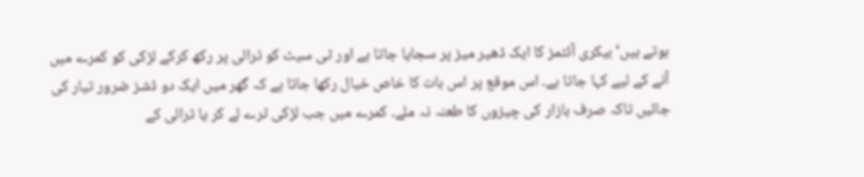ہوتے ہیں‘ بیکری آئٹمز کا ایک ڈھیر میز پر سجایا جاتا ہے اور ٹی سیٹ کو ٹرالی پر رکھ کرکے لڑکی کو کمرے میں آنے کے لیے کہا جاتا ہے۔ اس موقع پر اس بات کا خاص خیال رکھا جاتا ہے کہ گھر میں ایک دو ڈشز ضرور تیار کی جائیں تاکہ صرف بازار کی چیزوں کا طعنہ نہ ملے۔ کمرے میں جب لڑکی ٹرے لے کر یا ٹرالی کے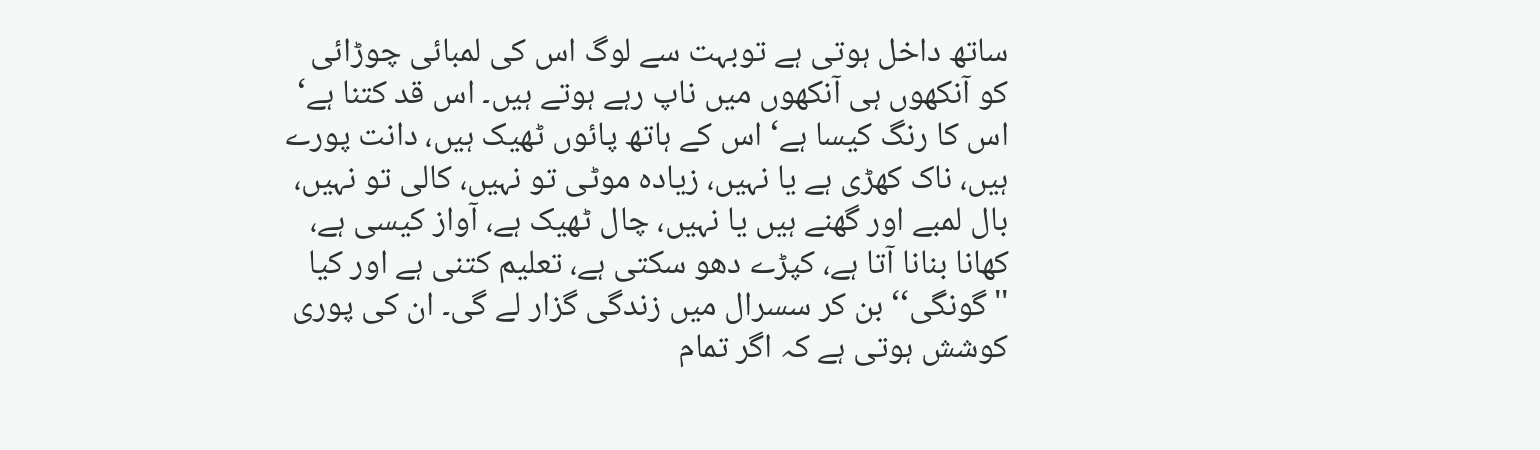ساتھ داخل ہوتی ہے توبہت سے لوگ اس کی لمبائی چوڑائی کو آنکھوں ہی آنکھوں میں ناپ رہے ہوتے ہیں۔ اس قد کتنا ہے‘ اس کا رنگ کیسا ہے‘ اس کے ہاتھ پائوں ٹھیک ہیں، دانت پورے ہیں، ناک کھڑی ہے یا نہیں، زیادہ موٹی تو نہیں، کالی تو نہیں، بال لمبے اور گھنے ہیں یا نہیں، چال ٹھیک ہے، آواز کیسی ہے، کھانا بنانا آتا ہے، کپڑے دھو سکتی ہے، تعلیم کتنی ہے اور کیا ''گونگی‘‘ بن کر سسرال میں زندگی گزار لے گی۔ ان کی پوری کوشش ہوتی ہے کہ اگر تمام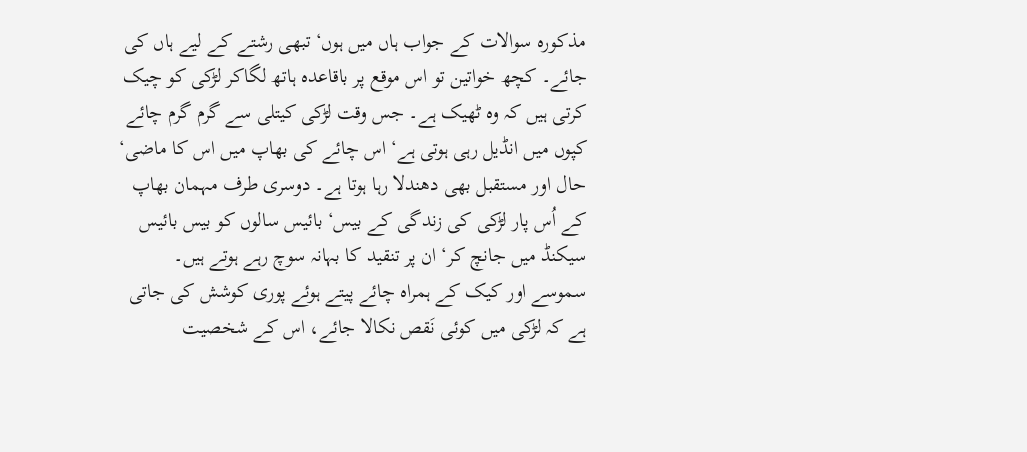مذکورہ سوالات کے جواب ہاں میں ہوں‘ تبھی رشتے کے لیے ہاں کی جائے۔ کچھ خواتین تو اس موقع پر باقاعدہ ہاتھ لگاکر لڑکی کو چیک کرتی ہیں کہ وہ ٹھیک ہے۔ جس وقت لڑکی کیتلی سے گرم گرم چائے کپوں میں انڈیل رہی ہوتی ہے‘ اس چائے کی بھاپ میں اس کا ماضی‘ حال اور مستقبل بھی دھندلا رہا ہوتا ہے۔ دوسری طرف مہمان بھاپ کے اُس پار لڑکی کی زندگی کے بیس‘ بائیس سالوں کو بیس بائیس سیکنڈ میں جانچ کر‘ ان پر تنقید کا بہانہ سوچ رہے ہوتے ہیں۔ سموسے اور کیک کے ہمراہ چائے پیتے ہوئے پوری کوشش کی جاتی ہے کہ لڑکی میں کوئی نَقص نکالا جائے، اس کے شخصیت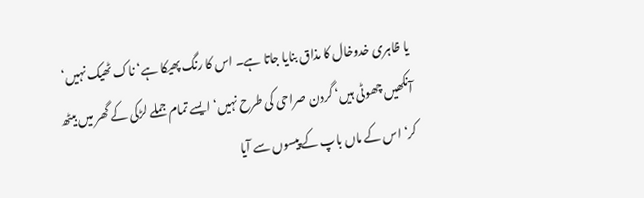یا ظاہری خدوخال کا مذاق بنایا جاتا ہے۔ اس کا رنگ پھیکا ہے‘ ناک ٹھیک نہیں‘ آنکھیں چھوٹی ہیں‘ گردن صراحی کی طرح نہیں‘ ایسے تمام جملے لڑکی کے گھر میں بیٹھ کر‘ اس کے ماں باپ کے پیسوں سے آیا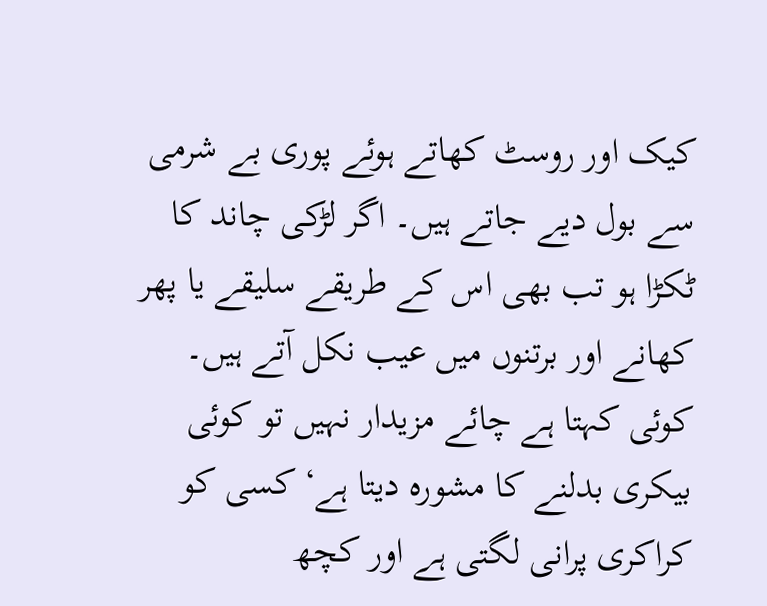کیک اور روسٹ کھاتے ہوئے پوری بے شرمی سے بول دیے جاتے ہیں۔ اگر لڑکی چاند کا ٹکڑا ہو تب بھی اس کے طریقے سلیقے یا پھر کھانے اور برتنوں میں عیب نکل آتے ہیں۔ کوئی کہتا ہے چائے مزیدار نہیں تو کوئی بیکری بدلنے کا مشورہ دیتا ہے‘ کسی کو کراکری پرانی لگتی ہے اور کچھ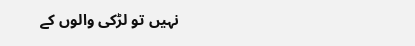نہیں تو لڑکی والوں کے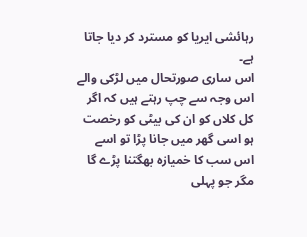رہائشی ایریا کو مسترد کر دیا جاتا ہے۔
اس ساری صورتحال میں لڑکی والے اس وجہ سے چپ رہتے ہیں کہ اگر کل کلاں کو ان کی بیٹی کو رخصت ہو اسی گھر میں جانا پڑا تو اسے اس سب کا خمیازہ بھگتنا پڑے گا مگر جو پہلی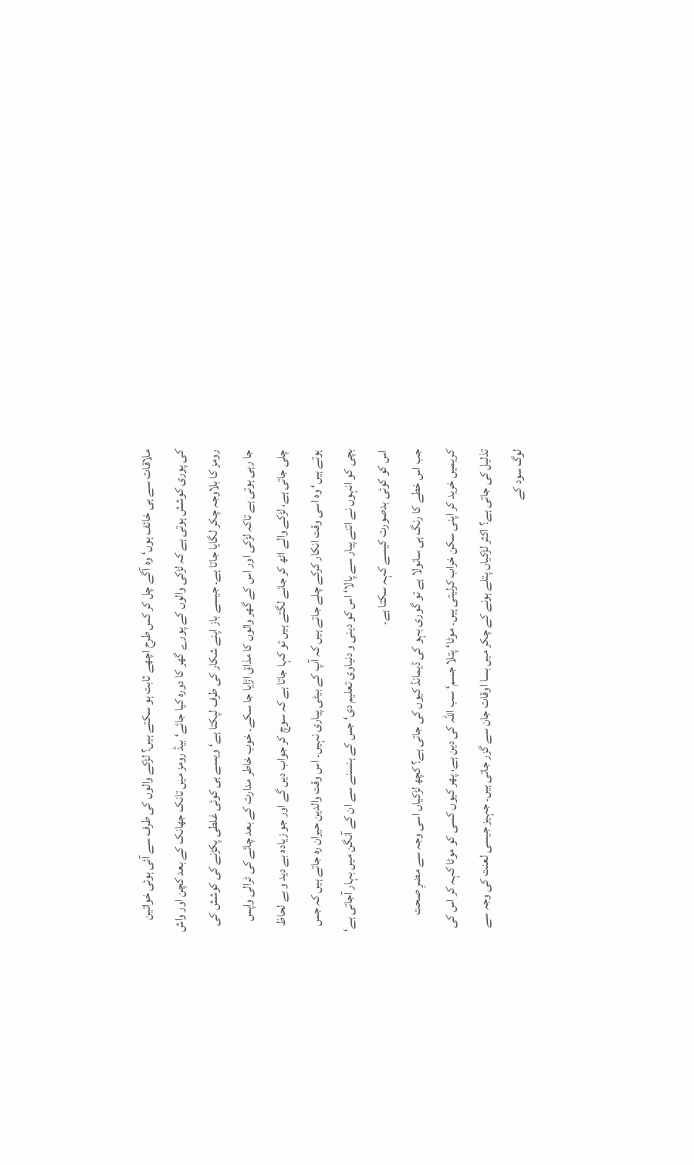ملاقات سے ہی خائف ہوں‘ وہ آگے چل کر کس طرح اچھے ثابت ہو سکتے ہیں؟ لڑکے والوں کی طرف سے آئی ہوئی خواتین کی پوری کوشش ہوتی ہے کہ لڑکی والوں کے پورے گھر کا دورہ کیا جائے‘ بیڈ رومز میں تانک جھانک کے بعد کچن اور واش رومز کا بلاوجہ چکر لگایا جاتا ہے۔ جیسے باز اپنے شکار کی طرف لپکتا ہے‘ ویسے ہی کوئی غلطی پکڑنے کی کوشش کی جا رہی ہوتی ہے تاکہ لڑکی اور اس کے گھر والوں کا مذاق اڑایا جا سکے۔ خوب خاطر مدارت کے بعد چائے کی ٹرالی واپس چلی جاتی ہے، لڑکے والے اٹھ کر جانے لگتے ہیں تو کہا جاتا ہے کہ سوچ کر جواب دیں گے اور جو زیادہ بے دید و بے لحاظ ہوتے ہیں‘ وہ اسی وقت انکار کرکے چلے جاتے ہیں کہ آپ کے بیٹی پیاری نہیں۔ اس وقت والدین حیران رہ جاتے ہیں کہ جس بچی کو انہوں نے اتنے پیار سے پالا‘ اس کو دینی و دنیاوی تعلیم دی‘ جس کے ہنسنے سے ان کے آنگن میں بہار آجاتی ہے‘ اس کو کوئی بدصورت کیسے کہہ سکتا ہے۔
جب اس خطے کا رنگ ہی سانولا ہے تو گوری بہو کی ڈیمانڈ کیوں کی جاتی ہے؟ کچھ لڑکیاں اسی وجہ سے مضرِ صحت کریمیں خرید کر اپنی سکن خراب کرلیتی ہیں۔ موٹا‘ پتلا جسم‘ سب اللہ کی دین ہے، پھر کیوں کسی کو موٹا کہہ کر اس کی تذلیل کی جاتی ہے؟ اکثر لڑکیاں پتلے ہونے کے چکر میں بسا اوقات جان سے گزر جاتی ہیں۔ جہیز جیسی لعنت کی وجہ سے لوگ سود کے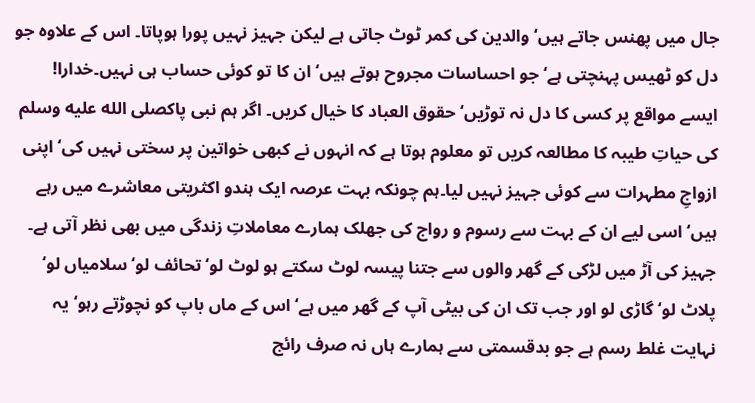جال میں پھنس جاتے ہیں‘ والدین کی کمر ٹوٹ جاتی ہے لیکن جہیز نہیں پورا ہوپاتا۔ اس کے علاوہ جو دل کو ٹھیس پہنچتی ہے‘ جو احساسات مجروح ہوتے ہیں‘ ان کا تو کوئی حساب ہی نہیں۔خدارا! ایسے مواقع پر کسی کا دل نہ توڑیں‘ حقوق العباد کا خیال کریں۔ اگر ہم نبی پاکصلى الله عليه وسلم کی حیاتِ طیبہ کا مطالعہ کریں تو معلوم ہوتا ہے کہ انہوں نے کبھی خواتین پر سختی نہیں کی‘ اپنی ازواجِ مطہرات سے کوئی جہیز نہیں لیا۔ہم چونکہ بہت عرصہ ایک ہندو اکثریتی معاشرے میں رہے ہیں‘ اسی لیے ان کے بہت سے رسوم و رواج کی جھلک ہمارے معاملاتِ زندگی میں بھی نظر آتی ہے۔ جہیز کی آڑ میں لڑکی کے گھر والوں سے جتنا پیسہ لوٹ سکتے ہو لوٹ لو‘ تحائف لو‘ سلامیاں لو‘ پلاٹ لو‘ گاڑی لو اور جب تک ان کی بیٹی آپ کے گھر میں ہے‘ اس کے ماں باپ کو نچوڑتے رہو‘ یہ نہایت غلط رسم ہے جو بدقسمتی سے ہمارے ہاں نہ صرف رائج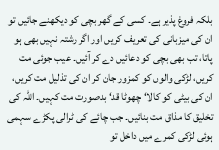بلکہ فروغ پذیر ہے۔ کسی کے گھر بچی کو دیکھنے جائیں تو ان کی میزبانی کی تعریف کریں اور اگر رشتہ نہیں بھی ہو پاتا، تب بھی بچی کو دعائیں دے کر آئیں۔ عیب جوئی مت کریں، لڑکی والوں کو کمزور جان کر ان کی تذلیل مت کریں، ان کی بیٹی کو کالا‘ چھوٹا قد‘ بدصورت مت کہیں۔ اللہ کی تخلیق کا مذاق مت بنائیں۔ جب چائے کی ٹرالی پکڑے سہمی ہوئی لڑکی کمرے میں داخل تو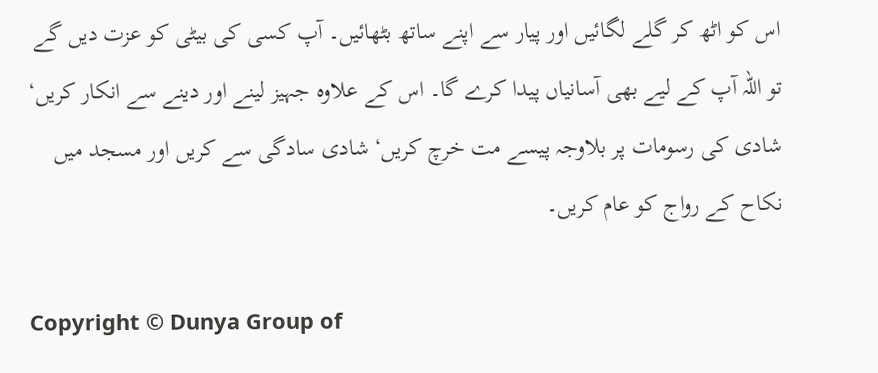اس کو اٹھ کر گلے لگائیں اور پیار سے اپنے ساتھ بٹھائیں۔ آپ کسی کی بیٹی کو عزت دیں گے تو اللہ آپ کے لیے بھی آسانیاں پیدا کرے گا۔ اس کے علاوہ جہیز لینے اور دینے سے انکار کریں‘ شادی کی رسومات پر بلاوجہ پیسے مت خرچ کریں‘ شادی سادگی سے کریں اور مسجد میں نکاح کے رواج کو عام کریں۔

Copyright © Dunya Group of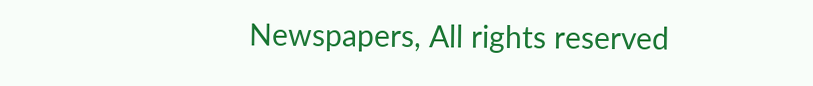Newspapers, All rights reserved